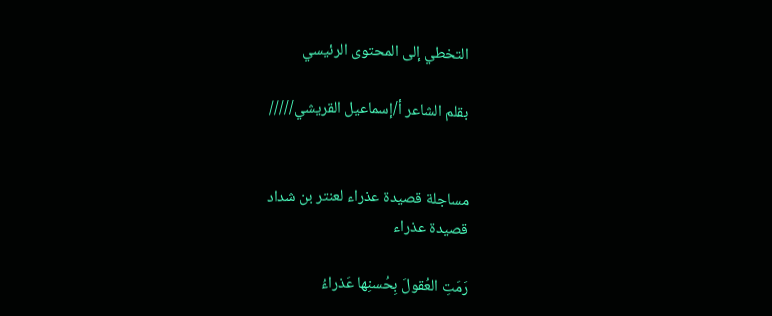التخطي إلى المحتوى الرئيسي

بقلم الشاعر أ/إسماعيل القريشي/////


مساجلة قصيدة عذراء لعنتر بن شداد
قصيدة عذراء

رَمَتِ العُقولَ بِحُسنِها عَذراءُ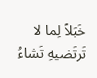خَبَلاً لِما لا تَرتَضيهِ تَشاءُ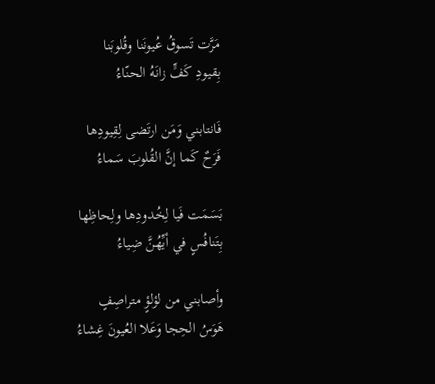مَرَّت تَسوقُ عُيونَنا وقُلوبَنا
بِقيودِ كَفٍّ زانَهُ الحنّاءُ

فَانتابني وَمَن ارتَضى لِقِيودِها
فَرَحٌ كَما إنَّ القُلوبَ سَماءُ

بَسَمَت فَيا لِخُدودِها ولِحاظِها
بِتَنافُسٍ في أيِّهُنَّ ضِياءُ

وأصابني من لؤلؤٍ متراصِفٍ
هَوَسُ الحِجا وَعَلا العُيونَ غِشاءُ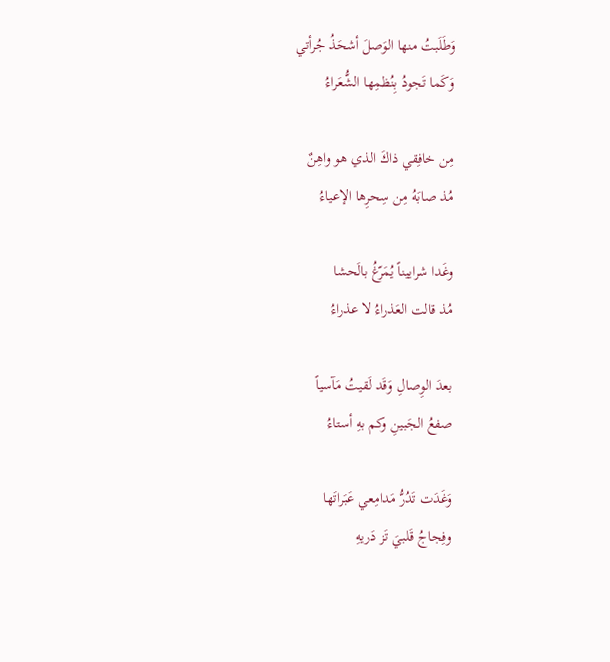وَطَلَبتُ منها الوَصلَ أشحَذُ جُرأتي
وَكَما تَجودُ بِنُظمِها الشُّعَراءُ

مِن خافِقي ذاكَ الذي هو واهِنٌ
مُذ صابَهُ مِن سِحرِها الإعياءُ

وغَدا شراييناً يُمَرّغُ بالَحشا
مُذ قالت العَذراءُ لا عذراءُ

بعدَ الوِصالِ وَقَد لَقيتُ مَآسياً
صفعُ الجَبينِ وكم بهِ أستاءُ

وَغَدَت تَدُرُّ مَدامِعي عَبَراتَها
وفِجاجُ قَلبيَ تَز دَريهِ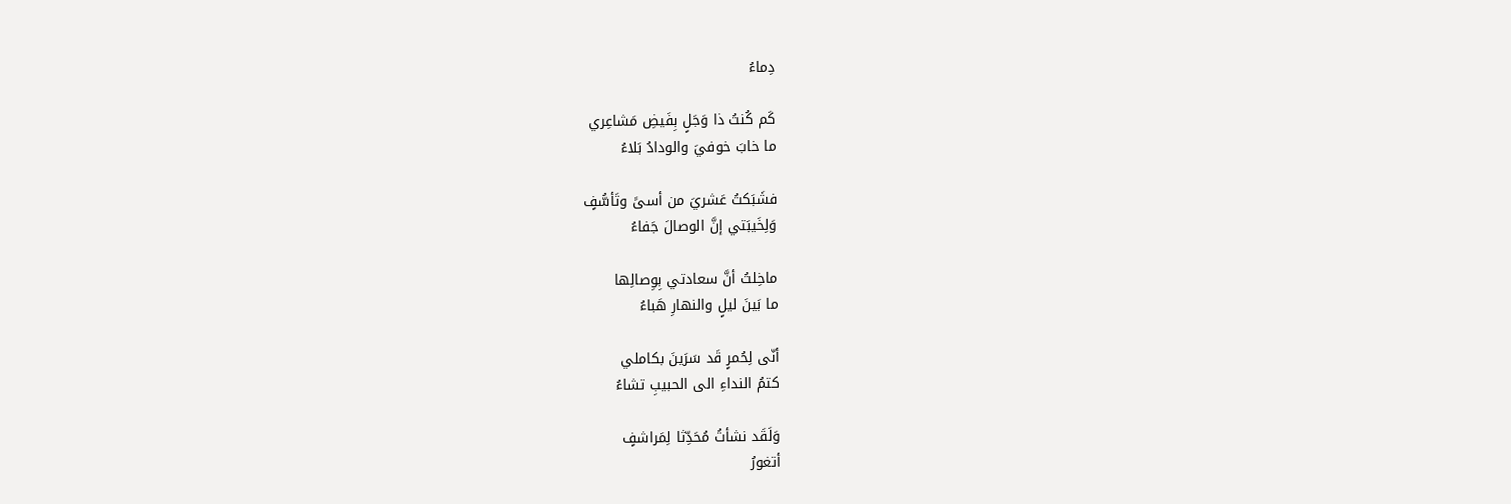دِماءُ

كَم كُنتُ ذا وَجَلٍ بِفَيضِ مَشاعِري
ما خابَ خوفيَ والودادُ بَلاءُ

فشَبَكتُ عَشريَ من أسىً وتَأسُّفٍ
وَلِخَيبَتي إنَّ الوصالَ جَفاءُ

ماخِلتُ أنَّ سعادتي بِوِصالِها
ما بَينَ ليلٍ والنهارِ هَباءُ

أنّى لِحُمرٍ قَد سَرَينَ بكاملي
كتمُ النداءِ الى الحبيبِ تشاءُ

وَلَقَد نشأتُ مُحَدِّثا لِمَراشفٍ
أتغورُ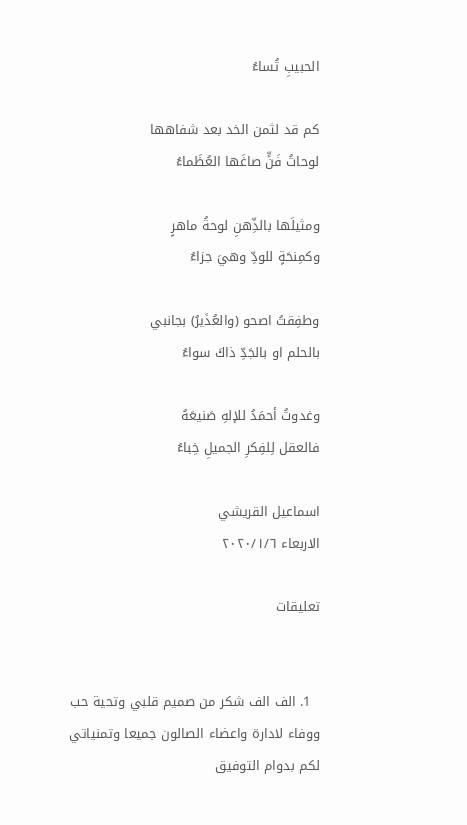الحبيبِ تُساءُ

كم قد لثمن الخد بعد شفاهها
لوحاتُ فَنٍّ صاغَها العُظَماءُ

ومثيلَها بالذِّهنِ لوحةُ ماهرٍ
وكمِنحَةٍ للودِّ وهيَ جزاءُ

وطفِقتُ اصحو (والعُذَيرُ) بجانبي
بالحلم او بالجَدِّ ذاكَ سواءُ

وغدوتُ أحمَدُ للإلهِ صَنيعَهُ
فالعقل لِلفِكرِ الجميلِ خِباءُ

اسماعيل القريشي
الاربعاء ٢٠٢٠/١/٦

تعليقات


  1. الف الف شكر من صميم قلبي وتحية حب ووفاء لادارة واعضاء الصالون جميعا وتمنياتي لكم بدوام التوفيق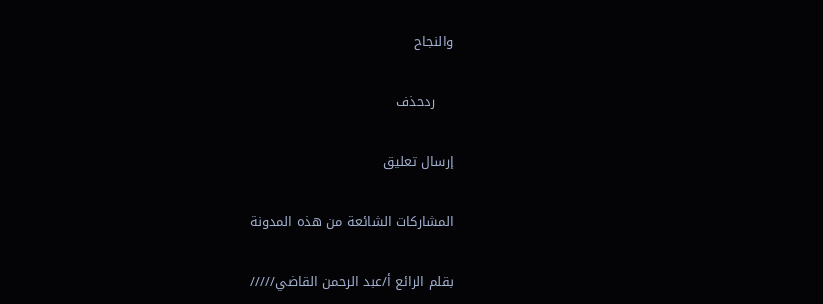والنجاح

    ردحذف

إرسال تعليق

المشاركات الشائعة من هذه المدونة

بقلم الرائع أ/عبد الرحمن القاضي/////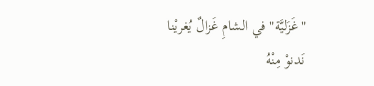"غَزَليَّة" في الشامِ غَزالٌ يُغريْنا نَدنوْ مِنْهُ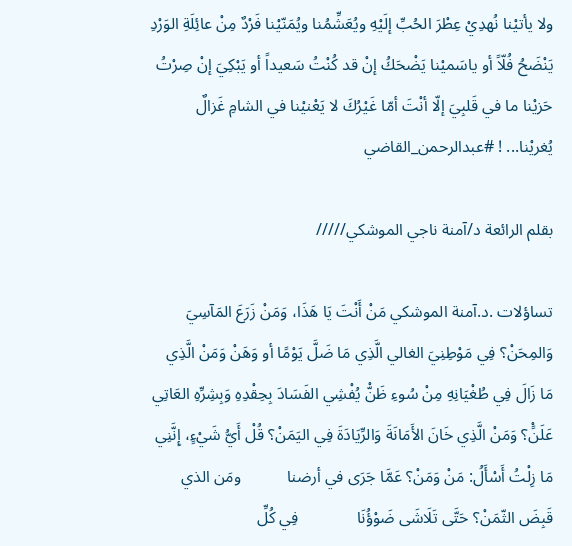ولا يأتيْنا نُهدِيْ عِطْرَ الحُبِّ إلَيْهِ ويُعَشِّمُنا ويُمَنّيْنا فَرْدٌ مِنْ عائِلَةِ الوَرْدِ يَنْضَحُ فُلّاً أو ياسَميْنا يَضْحَكُ إنْ قد كُنْتُ سَعيداً أو يَبْكِيَ إنْ صِرْتُ حَزيْنا ما في قَلبِيَ إلّا أنْتَ أمّا غَيْرُكَ لا يَعْنيْنا في الشامِ غَزالٌ يُغريْنا... ! #عبدالرحمن_القاضي

بقلم الرائعة د/آمنة ناجي الموشكي/////

تساؤلات .د.آمنة الموشكي مَنْ أَنْتَ يَا هَذَا، وَمَنْ زَرَعَ المَآسِيَ وَالمِحَنْ؟ فِي مَوْطِنِيَ الغالي الَّذِي مَا ضَلَّ يَوْمًا أو وَهَنْ وَمَنْ الَّذِي مَا زَالَ فِي طُغْيَانِهِ مِنْ سُوءِ ظَنّْ يُفْشِي الفَسَادَ بِحِقْدِهِ وَبِشِرِّهِ العَاتِي عَلَنًْ؟ وَمَنْ الَّذِي خَانَ الأَمَانَةَ وَالرِّيَادَةَ فِي اليَمَنْ؟ قُلْ أَيُّ شَيْءٍ، إِنَّنِي    مَا زِلْتُ أَسْأَلُ: مَنْ وَمَنْ؟ عَمَّا جَرَى في أرضنا           ومَن الذي قَبِضَ الثّمَنْ؟ حَتَّى تَلَاشَى ضَوْؤُنَا              فِي كُلِّ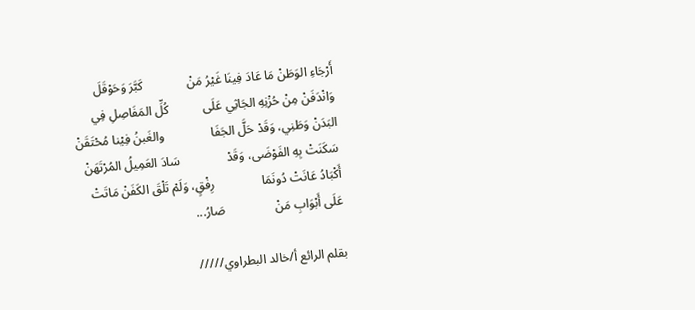أَرْجَاءِ الوَطَنْ مَا عَادَ فِينَا غَيْرُ مَنْ              كَبَّرَ وَحَوْقَلَ وَانْدَفَنْ مِنْ حُزْنِهِ الجَاثِي عَلَى           كُلِّ المَفَاصِلِ فِي البَدَنْ وَطَنِي، وَقَدْ حَلَّ الجَفَا               والغَبنُ فِيْنا مُحْتَقَنْ سَكَنَتْ بِهِ الفَوْضَى، وَقَدْ               سَادَ العَمِيلُ المُرْتَهَنْ أَكْبَادُ عَانَتْ دُونَمَا               رِفْقٍ، وَلَمْ تَلْقَ الكَفَنْ مَاتَتْ عَلَى أَبْوَابِ مَنْ                صَارُ...

بقلم الرائع أ/خالد البطراوي/////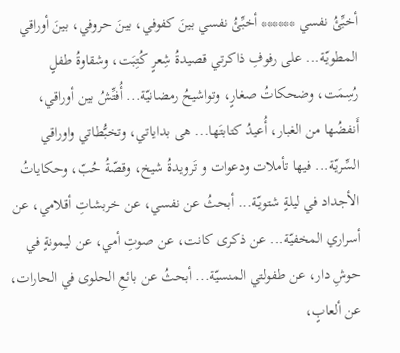أخبِّئُ نفسي ****** أخبِّئُ نفسي بينَ كفوفي، بينَ حروفي، بينَ أوراقي المطويّة... على رفوفِ ذاكرتي قصيدةُ شِعرٍ كُتِبَت، وشقاوةُ طفلٍ رُسِمَت، وضحكاتُ صغارٍ، وتواشيحُ رمضانيّة... أُفتِّشُ بين أوراقي، أَنفضُها من الغبار، أُعيدُ كتابتَها... هى بداياتي، وتخبُّطاتي واوراقي السِّريّة... فيها تأملات ودعوات و تَرويدةُ شيخ، وقصّةُ حُبّ، وحكاياتُ الأجداد في ليلةٍ شتويّة... أبحثُ عن نفسي، عن خربشاتِ أقلامي، عن أسراري المخفيّة... عن ذكرى كانت، عن صوتِ أمي، عن ليمونةٍ في حوشِ دار، عن طفولتي المنسيّة... أبحثُ عن بائعِ الحلوى في الحارات، عن ألعابٍ،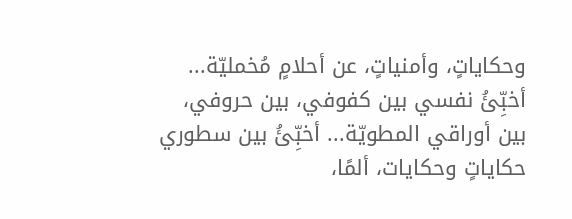وحكاياتٍ، وأمنياتٍ، عن أحلامٍ مُخمليّة... أخبِّئُ نفسي بين كفوفي، بين حروفي، بين أوراقي المطويّة... أخبِّئُ بين سطوري حكاياتٍ وحكايات، ألمًا،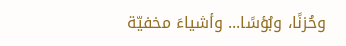وحُزنًا، وبُؤسًا... وأشياءَ مخفيّة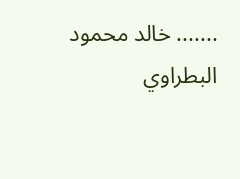....... خالد محمود البطراوي